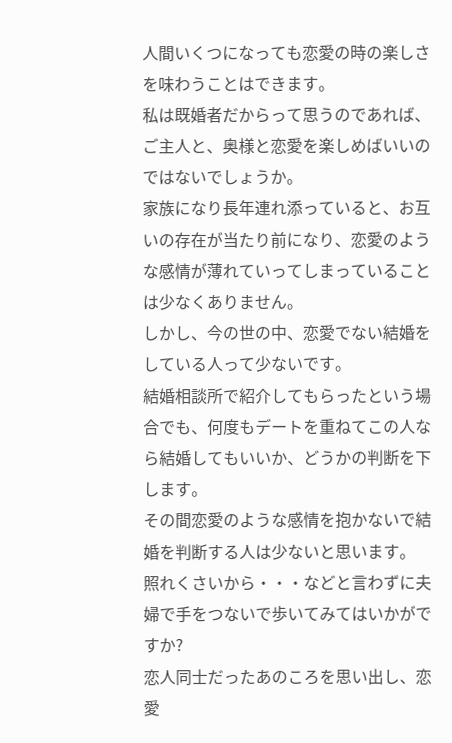人間いくつになっても恋愛の時の楽しさを味わうことはできます。
私は既婚者だからって思うのであれば、ご主人と、奥様と恋愛を楽しめばいいのではないでしょうか。
家族になり長年連れ添っていると、お互いの存在が当たり前になり、恋愛のような感情が薄れていってしまっていることは少なくありません。
しかし、今の世の中、恋愛でない結婚をしている人って少ないです。
結婚相談所で紹介してもらったという場合でも、何度もデートを重ねてこの人なら結婚してもいいか、どうかの判断を下します。
その間恋愛のような感情を抱かないで結婚を判断する人は少ないと思います。
照れくさいから・・・などと言わずに夫婦で手をつないで歩いてみてはいかがですか?
恋人同士だったあのころを思い出し、恋愛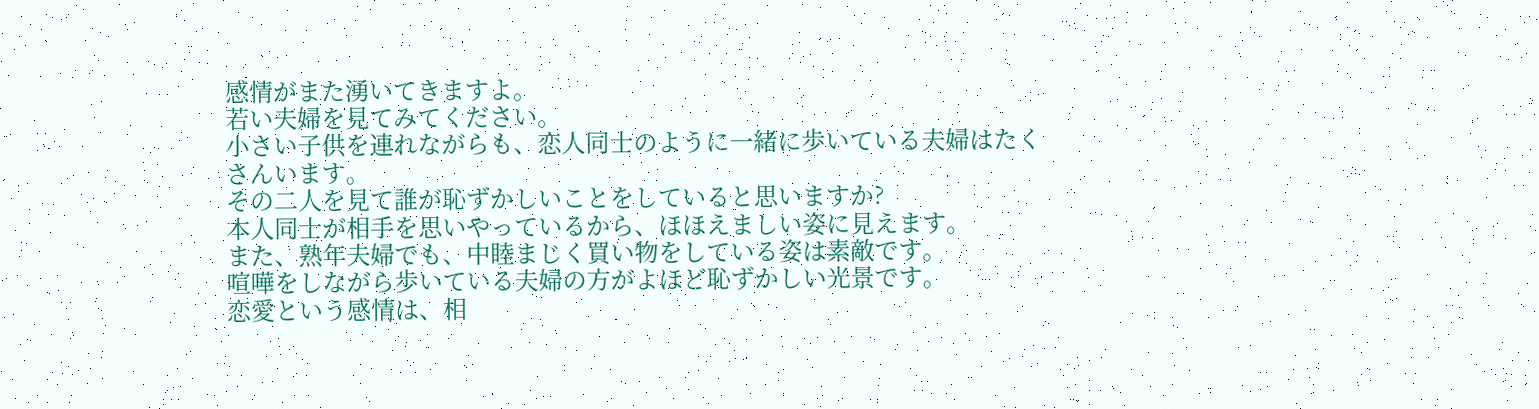感情がまた湧いてきますよ。
若い夫婦を見てみてください。
小さい子供を連れながらも、恋人同士のように一緒に歩いている夫婦はたくさんいます。
その二人を見て誰が恥ずかしいことをしていると思いますか?
本人同士が相手を思いやっているから、ほほえましい姿に見えます。
また、熟年夫婦でも、中睦まじく買い物をしている姿は素敵です。
喧嘩をしながら歩いている夫婦の方がよほど恥ずかしい光景です。
恋愛という感情は、相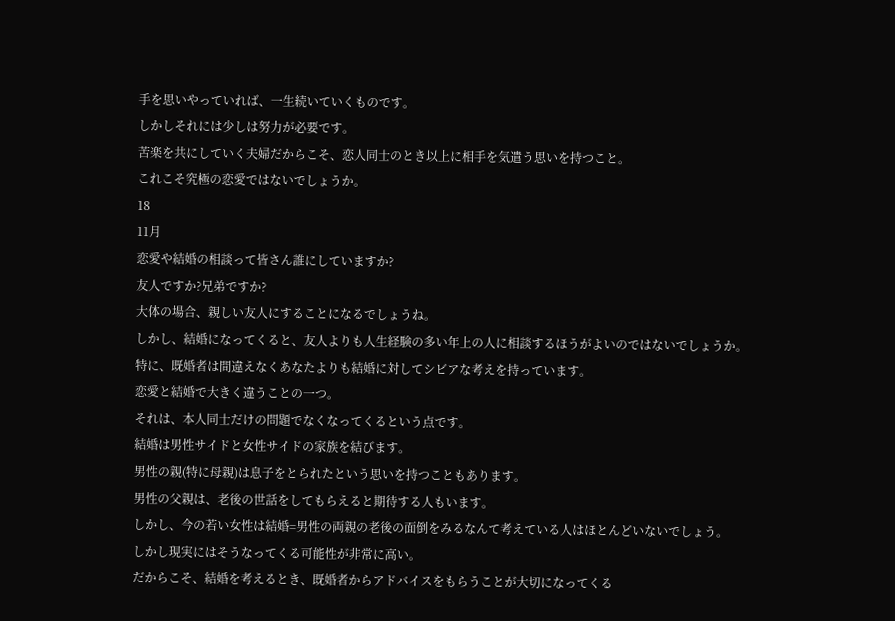手を思いやっていれば、一生続いていくものです。
しかしそれには少しは努力が必要です。
苦楽を共にしていく夫婦だからこそ、恋人同士のとき以上に相手を気遣う思いを持つこと。
これこそ究極の恋愛ではないでしょうか。
18
11月
恋愛や結婚の相談って皆さん誰にしていますか?
友人ですか?兄弟ですか?
大体の場合、親しい友人にすることになるでしょうね。
しかし、結婚になってくると、友人よりも人生経験の多い年上の人に相談するほうがよいのではないでしょうか。
特に、既婚者は間違えなくあなたよりも結婚に対してシビアな考えを持っています。
恋愛と結婚で大きく違うことの一つ。
それは、本人同士だけの問題でなくなってくるという点です。
結婚は男性サイドと女性サイドの家族を結びます。
男性の親(特に母親)は息子をとられたという思いを持つこともあります。
男性の父親は、老後の世話をしてもらえると期待する人もいます。
しかし、今の若い女性は結婚=男性の両親の老後の面倒をみるなんて考えている人はほとんどいないでしょう。
しかし現実にはそうなってくる可能性が非常に高い。
だからこそ、結婚を考えるとき、既婚者からアドバイスをもらうことが大切になってくる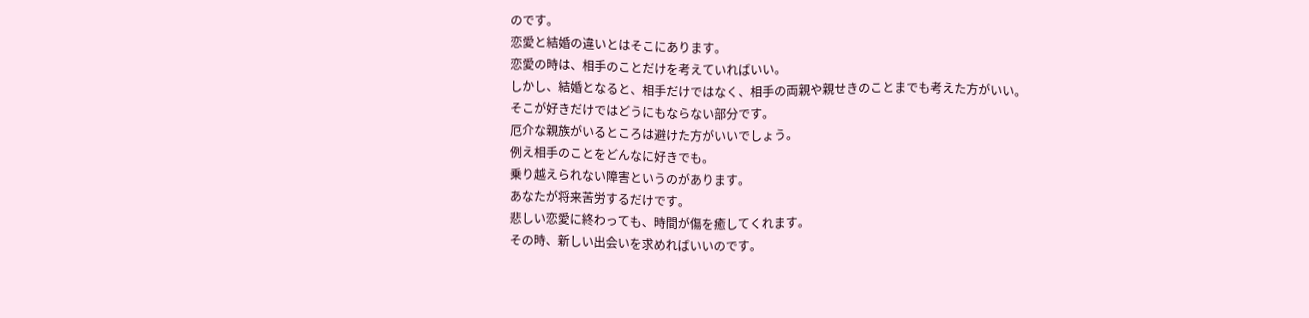のです。
恋愛と結婚の違いとはそこにあります。
恋愛の時は、相手のことだけを考えていればいい。
しかし、結婚となると、相手だけではなく、相手の両親や親せきのことまでも考えた方がいい。
そこが好きだけではどうにもならない部分です。
厄介な親族がいるところは避けた方がいいでしょう。
例え相手のことをどんなに好きでも。
乗り越えられない障害というのがあります。
あなたが将来苦労するだけです。
悲しい恋愛に終わっても、時間が傷を癒してくれます。
その時、新しい出会いを求めればいいのです。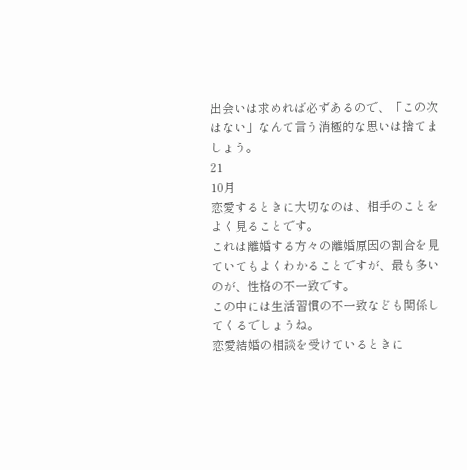出会いは求めれば必ずあるので、「この次はない」なんて言う消極的な思いは捨てましょう。
21
10月
恋愛するときに大切なのは、相手のことをよく見ることです。
これは離婚する方々の離婚原因の割合を見ていてもよくわかることですが、最も多いのが、性格の不一致です。
この中には生活習慣の不一致なども関係してくるでしょうね。
恋愛結婚の相談を受けているときに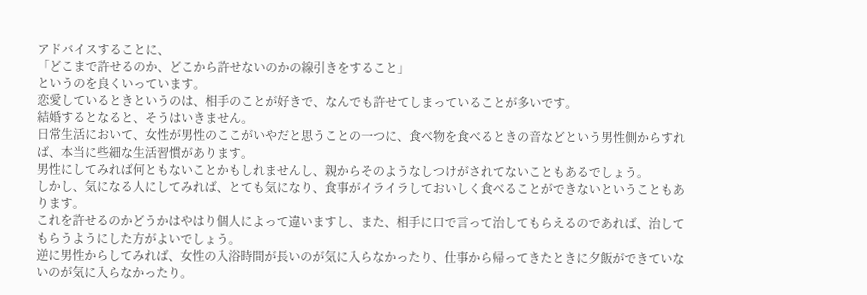アドバイスすることに、
「どこまで許せるのか、どこから許せないのかの線引きをすること」
というのを良くいっています。
恋愛しているときというのは、相手のことが好きで、なんでも許せてしまっていることが多いです。
結婚するとなると、そうはいきません。
日常生活において、女性が男性のここがいやだと思うことの一つに、食べ物を食べるときの音などという男性側からすれば、本当に些細な生活習慣があります。
男性にしてみれば何ともないことかもしれませんし、親からそのようなしつけがされてないこともあるでしょう。
しかし、気になる人にしてみれば、とても気になり、食事がイライラしておいしく食べることができないということもあります。
これを許せるのかどうかはやはり個人によって違いますし、また、相手に口で言って治してもらえるのであれば、治してもらうようにした方がよいでしょう。
逆に男性からしてみれば、女性の入浴時間が長いのが気に入らなかったり、仕事から帰ってきたときに夕飯ができていないのが気に入らなかったり。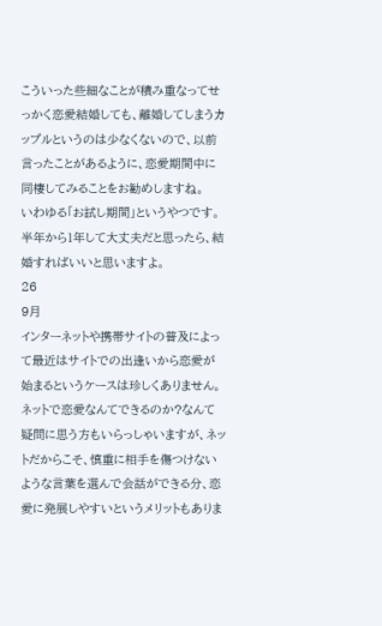こういった些細なことが積み重なってせっかく恋愛結婚しても、離婚してしまうカップルというのは少なくないので、以前言ったことがあるように、恋愛期間中に同棲してみることをお勧めしますね。
いわゆる「お試し期間」というやつです。
半年から1年して大丈夫だと思ったら、結婚すればいいと思いますよ。
26
9月
インターネットや携帯サイトの普及によって最近はサイトでの出逢いから恋愛が始まるというケースは珍しくありません。
ネットで恋愛なんてできるのか?なんて疑問に思う方もいらっしゃいますが、ネットだからこそ、慎重に相手を傷つけないような言葉を選んで会話ができる分、恋愛に発展しやすいというメリットもありま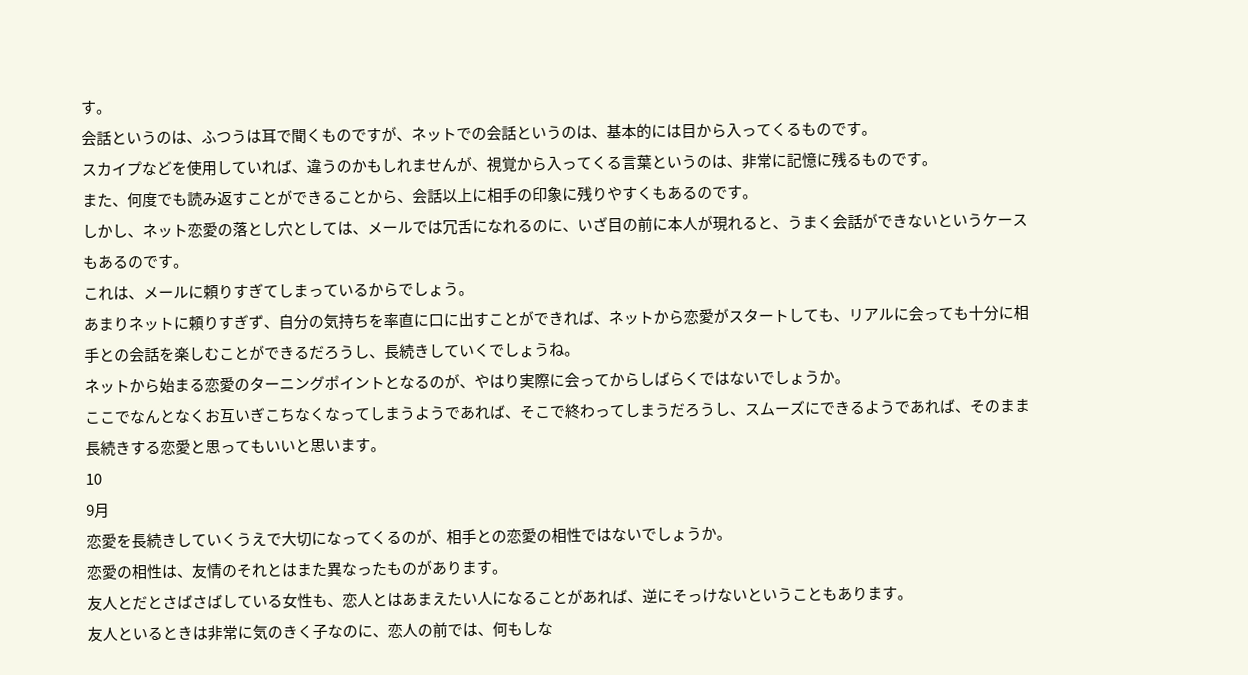す。
会話というのは、ふつうは耳で聞くものですが、ネットでの会話というのは、基本的には目から入ってくるものです。
スカイプなどを使用していれば、違うのかもしれませんが、視覚から入ってくる言葉というのは、非常に記憶に残るものです。
また、何度でも読み返すことができることから、会話以上に相手の印象に残りやすくもあるのです。
しかし、ネット恋愛の落とし穴としては、メールでは冗舌になれるのに、いざ目の前に本人が現れると、うまく会話ができないというケースもあるのです。
これは、メールに頼りすぎてしまっているからでしょう。
あまりネットに頼りすぎず、自分の気持ちを率直に口に出すことができれば、ネットから恋愛がスタートしても、リアルに会っても十分に相手との会話を楽しむことができるだろうし、長続きしていくでしょうね。
ネットから始まる恋愛のターニングポイントとなるのが、やはり実際に会ってからしばらくではないでしょうか。
ここでなんとなくお互いぎこちなくなってしまうようであれば、そこで終わってしまうだろうし、スムーズにできるようであれば、そのまま長続きする恋愛と思ってもいいと思います。
10
9月
恋愛を長続きしていくうえで大切になってくるのが、相手との恋愛の相性ではないでしょうか。
恋愛の相性は、友情のそれとはまた異なったものがあります。
友人とだとさばさばしている女性も、恋人とはあまえたい人になることがあれば、逆にそっけないということもあります。
友人といるときは非常に気のきく子なのに、恋人の前では、何もしな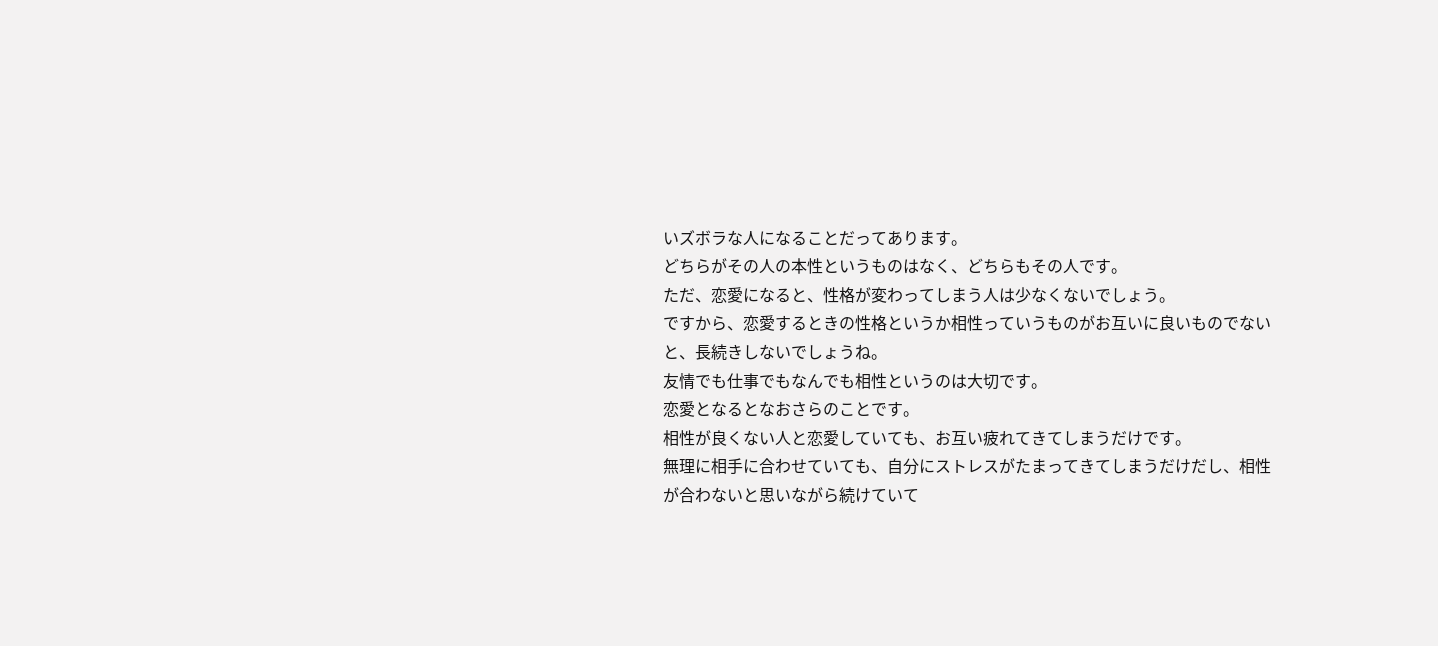いズボラな人になることだってあります。
どちらがその人の本性というものはなく、どちらもその人です。
ただ、恋愛になると、性格が変わってしまう人は少なくないでしょう。
ですから、恋愛するときの性格というか相性っていうものがお互いに良いものでないと、長続きしないでしょうね。
友情でも仕事でもなんでも相性というのは大切です。
恋愛となるとなおさらのことです。
相性が良くない人と恋愛していても、お互い疲れてきてしまうだけです。
無理に相手に合わせていても、自分にストレスがたまってきてしまうだけだし、相性が合わないと思いながら続けていて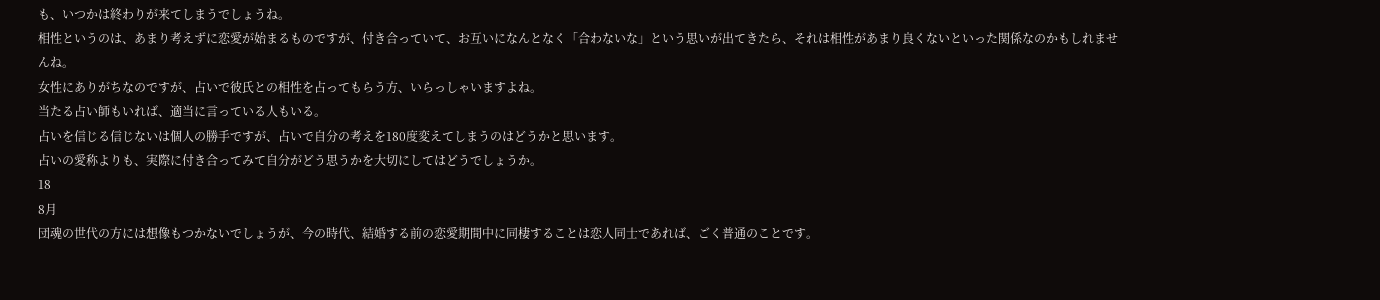も、いつかは終わりが来てしまうでしょうね。
相性というのは、あまり考えずに恋愛が始まるものですが、付き合っていて、お互いになんとなく「合わないな」という思いが出てきたら、それは相性があまり良くないといった関係なのかもしれませんね。
女性にありがちなのですが、占いで彼氏との相性を占ってもらう方、いらっしゃいますよね。
当たる占い師もいれば、適当に言っている人もいる。
占いを信じる信じないは個人の勝手ですが、占いで自分の考えを180度変えてしまうのはどうかと思います。
占いの愛称よりも、実際に付き合ってみて自分がどう思うかを大切にしてはどうでしょうか。
18
8月
団魂の世代の方には想像もつかないでしょうが、今の時代、結婚する前の恋愛期間中に同棲することは恋人同士であれば、ごく普通のことです。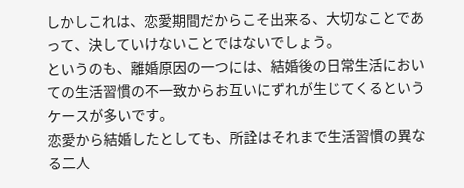しかしこれは、恋愛期間だからこそ出来る、大切なことであって、決していけないことではないでしょう。
というのも、離婚原因の一つには、結婚後の日常生活においての生活習慣の不一致からお互いにずれが生じてくるというケースが多いです。
恋愛から結婚したとしても、所詮はそれまで生活習慣の異なる二人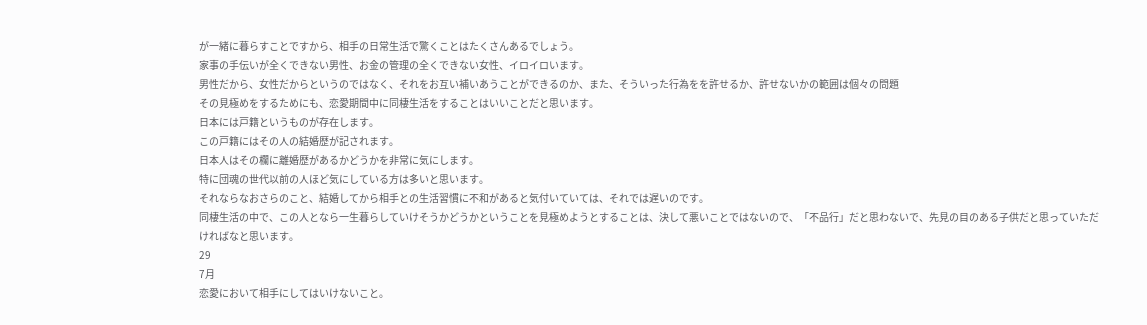が一緒に暮らすことですから、相手の日常生活で驚くことはたくさんあるでしょう。
家事の手伝いが全くできない男性、お金の管理の全くできない女性、イロイロいます。
男性だから、女性だからというのではなく、それをお互い補いあうことができるのか、また、そういった行為をを許せるか、許せないかの範囲は個々の問題
その見極めをするためにも、恋愛期間中に同棲生活をすることはいいことだと思います。
日本には戸籍というものが存在します。
この戸籍にはその人の結婚歴が記されます。
日本人はその欄に離婚歴があるかどうかを非常に気にします。
特に団魂の世代以前の人ほど気にしている方は多いと思います。
それならなおさらのこと、結婚してから相手との生活習慣に不和があると気付いていては、それでは遅いのです。
同棲生活の中で、この人となら一生暮らしていけそうかどうかということを見極めようとすることは、決して悪いことではないので、「不品行」だと思わないで、先見の目のある子供だと思っていただければなと思います。
29
7月
恋愛において相手にしてはいけないこと。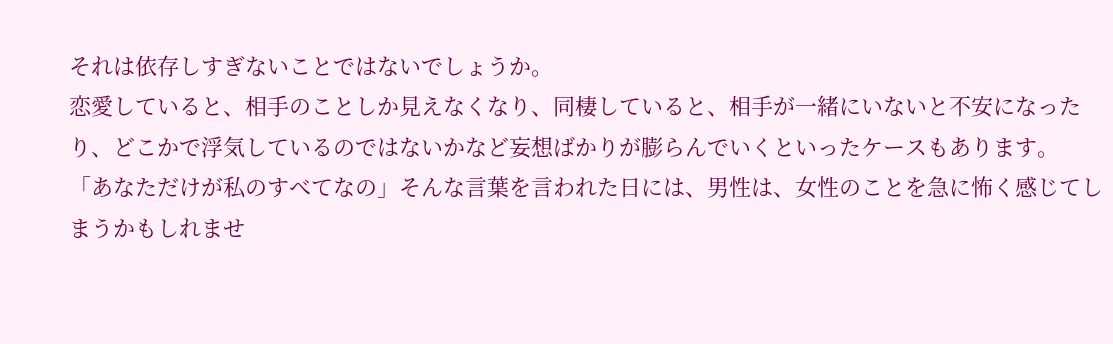それは依存しすぎないことではないでしょうか。
恋愛していると、相手のことしか見えなくなり、同棲していると、相手が一緒にいないと不安になったり、どこかで浮気しているのではないかなど妄想ばかりが膨らんでいくといったケースもあります。
「あなただけが私のすべてなの」そんな言葉を言われた日には、男性は、女性のことを急に怖く感じてしまうかもしれませ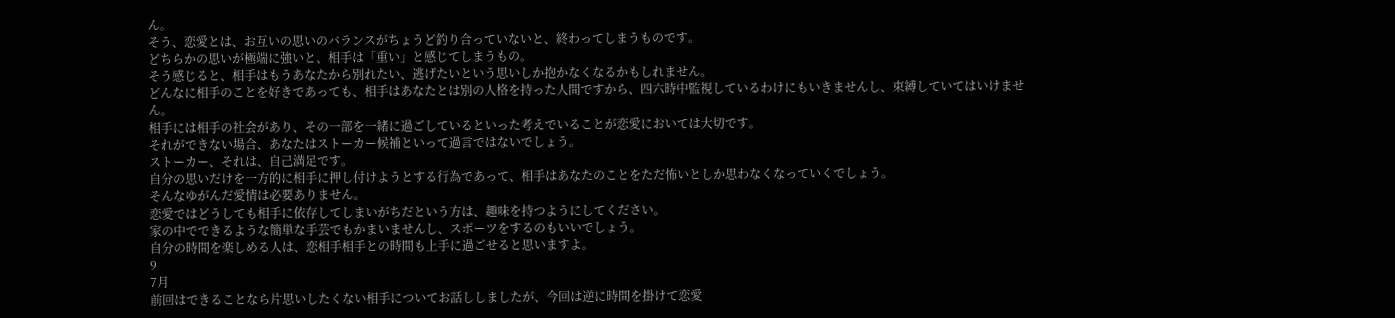ん。
そう、恋愛とは、お互いの思いのバランスがちょうど釣り合っていないと、終わってしまうものです。
どちらかの思いが極端に強いと、相手は「重い」と感じてしまうもの。
そう感じると、相手はもうあなたから別れたい、逃げたいという思いしか抱かなくなるかもしれません。
どんなに相手のことを好きであっても、相手はあなたとは別の人格を持った人間ですから、四六時中監視しているわけにもいきませんし、束縛していてはいけません。
相手には相手の社会があり、その一部を一緒に過ごしているといった考えでいることが恋愛においては大切です。
それができない場合、あなたはストーカー候補といって過言ではないでしょう。
ストーカー、それは、自己満足です。
自分の思いだけを一方的に相手に押し付けようとする行為であって、相手はあなたのことをただ怖いとしか思わなくなっていくでしょう。
そんなゆがんだ愛情は必要ありません。
恋愛ではどうしても相手に依存してしまいがちだという方は、趣味を持つようにしてください。
家の中でできるような簡単な手芸でもかまいませんし、スポーツをするのもいいでしょう。
自分の時間を楽しめる人は、恋相手相手との時間も上手に過ごせると思いますよ。
9
7月
前回はできることなら片思いしたくない相手についてお話ししましたが、今回は逆に時間を掛けて恋愛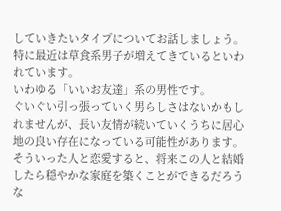していきたいタイプについてお話しましょう。
特に最近は草食系男子が増えてきているといわれています。
いわゆる「いいお友達」系の男性です。
ぐいぐい引っ張っていく男らしさはないかもしれませんが、長い友情が続いていくうちに居心地の良い存在になっている可能性があります。
そういった人と恋愛すると、将来この人と結婚したら穏やかな家庭を築くことができるだろうな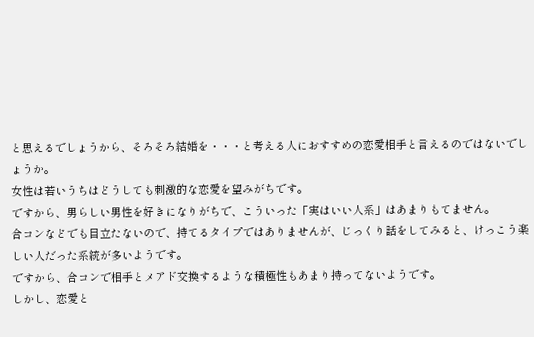と思えるでしょうから、そろそろ結婚を・・・と考える人におすすめの恋愛相手と言えるのではないでしょうか。
女性は若いうちはどうしても刺激的な恋愛を望みがちです。
ですから、男らしい男性を好きになりがちで、こういった「実はいい人系」はあまりもてません。
合コンなどでも目立たないので、持てるタイプではありませんが、じっくり話をしてみると、けっこう楽しい人だった系統が多いようです。
ですから、合コンで相手とメアド交換するような積極性もあまり持ってないようです。
しかし、恋愛と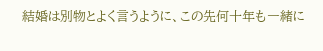結婚は別物とよく言うように、この先何十年も一緒に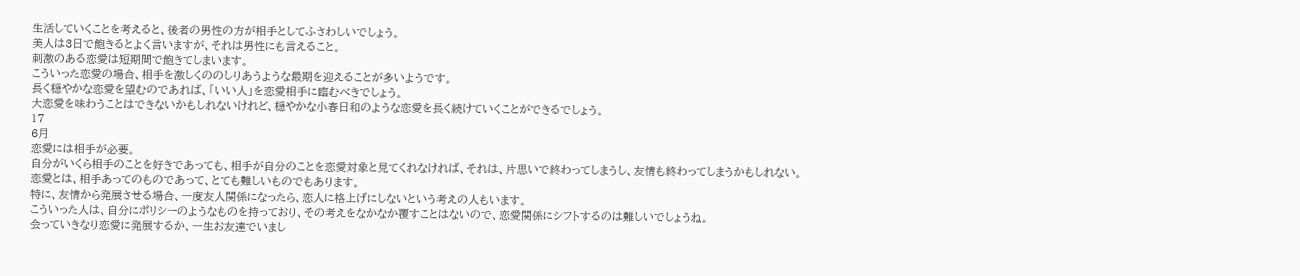生活していくことを考えると、後者の男性の方が相手としてふさわしいでしょう。
美人は3日で飽きるとよく言いますが、それは男性にも言えること。
刺激のある恋愛は短期間で飽きてしまいます。
こういった恋愛の場合、相手を激しくののしりあうような最期を迎えることが多いようです。
長く穏やかな恋愛を望むのであれば、「いい人」を恋愛相手に臨むべきでしょう。
大恋愛を味わうことはできないかもしれないけれど、穏やかな小春日和のような恋愛を長く続けていくことができるでしょう。
17
6月
恋愛には相手が必要。
自分がいくら相手のことを好きであっても、相手が自分のことを恋愛対象と見てくれなければ、それは、片思いで終わってしまうし、友情も終わってしまうかもしれない。
恋愛とは、相手あってのものであって、とても難しいものでもあります。
特に、友情から発展させる場合、一度友人関係になったら、恋人に格上げにしないという考えの人もいます。
こういった人は、自分にポリシーのようなものを持っており、その考えをなかなか覆すことはないので、恋愛関係にシフトするのは難しいでしょうね。
会っていきなり恋愛に発展するか、一生お友達でいまし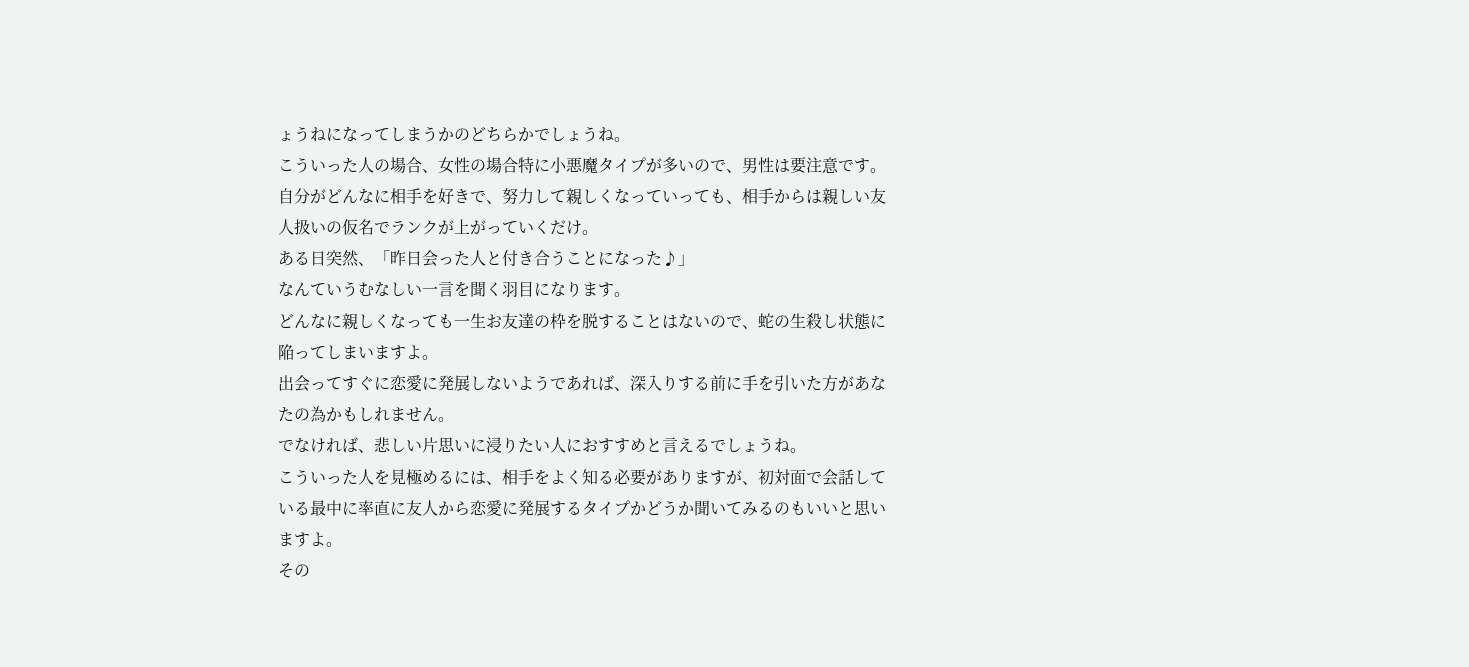ょうねになってしまうかのどちらかでしょうね。
こういった人の場合、女性の場合特に小悪魔タイプが多いので、男性は要注意です。
自分がどんなに相手を好きで、努力して親しくなっていっても、相手からは親しい友人扱いの仮名でランクが上がっていくだけ。
ある日突然、「昨日会った人と付き合うことになった♪」
なんていうむなしい一言を聞く羽目になります。
どんなに親しくなっても一生お友達の枠を脱することはないので、蛇の生殺し状態に陥ってしまいますよ。
出会ってすぐに恋愛に発展しないようであれば、深入りする前に手を引いた方があなたの為かもしれません。
でなければ、悲しい片思いに浸りたい人におすすめと言えるでしょうね。
こういった人を見極めるには、相手をよく知る必要がありますが、初対面で会話している最中に率直に友人から恋愛に発展するタイプかどうか聞いてみるのもいいと思いますよ。
その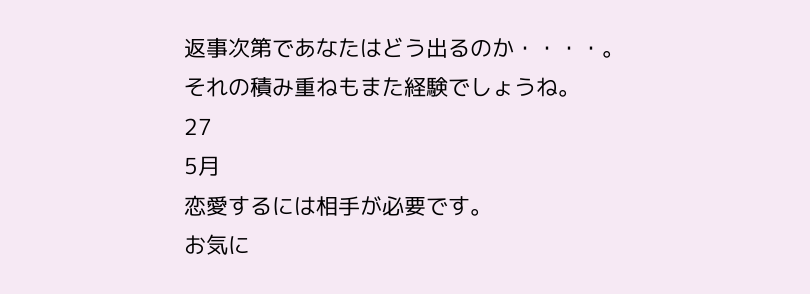返事次第であなたはどう出るのか・・・・。
それの積み重ねもまた経験でしょうね。
27
5月
恋愛するには相手が必要です。
お気に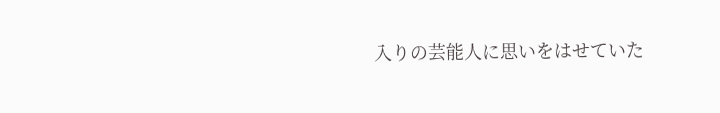入りの芸能人に思いをはせていた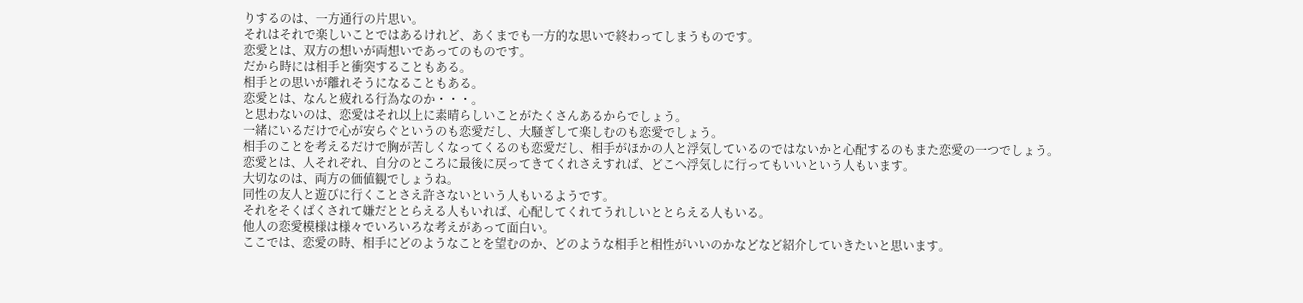りするのは、一方通行の片思い。
それはそれで楽しいことではあるけれど、あくまでも一方的な思いで終わってしまうものです。
恋愛とは、双方の想いが両想いであってのものです。
だから時には相手と衝突することもある。
相手との思いが離れそうになることもある。
恋愛とは、なんと疲れる行為なのか・・・。
と思わないのは、恋愛はそれ以上に素晴らしいことがたくさんあるからでしょう。
一緒にいるだけで心が安らぐというのも恋愛だし、大騒ぎして楽しむのも恋愛でしょう。
相手のことを考えるだけで胸が苦しくなってくるのも恋愛だし、相手がほかの人と浮気しているのではないかと心配するのもまた恋愛の一つでしょう。
恋愛とは、人それぞれ、自分のところに最後に戻ってきてくれさえすれば、どこへ浮気しに行ってもいいという人もいます。
大切なのは、両方の価値観でしょうね。
同性の友人と遊びに行くことさえ許さないという人もいるようです。
それをそくばくされて嫌だととらえる人もいれば、心配してくれてうれしいととらえる人もいる。
他人の恋愛模様は様々でいろいろな考えがあって面白い。
ここでは、恋愛の時、相手にどのようなことを望むのか、どのような相手と相性がいいのかなどなど紹介していきたいと思います。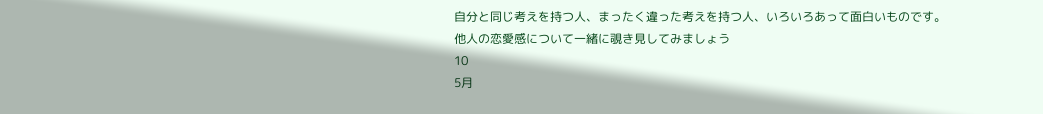自分と同じ考えを持つ人、まったく違った考えを持つ人、いろいろあって面白いものです。
他人の恋愛感について一緒に覗き見してみましょう
10
5月